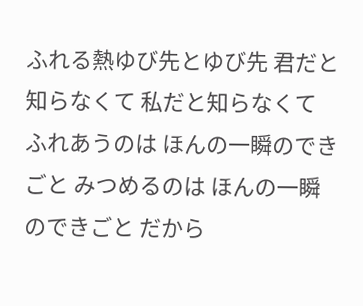ふれる熱ゆび先とゆび先 君だと知らなくて 私だと知らなくて ふれあうのは ほんの一瞬のできごと みつめるのは ほんの一瞬のできごと だから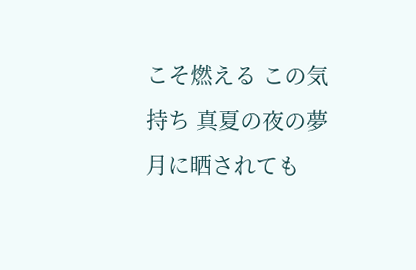こそ燃える この気持ち 真夏の夜の夢 月に晒されても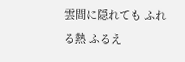雲間に隠れても ふれる熱 ふるえ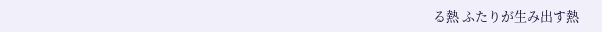る熱 ふたりが生み出す熱